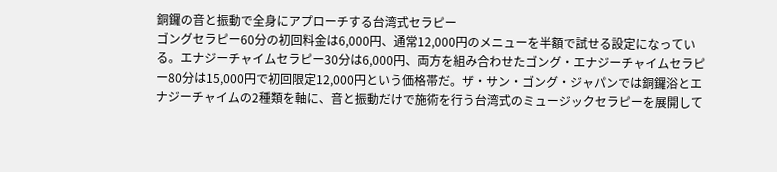銅鑼の音と振動で全身にアプローチする台湾式セラピー
ゴングセラピー60分の初回料金は6,000円、通常12,000円のメニューを半額で試せる設定になっている。エナジーチャイムセラピー30分は6,000円、両方を組み合わせたゴング・エナジーチャイムセラピー80分は15,000円で初回限定12,000円という価格帯だ。ザ・サン・ゴング・ジャパンでは銅鑼浴とエナジーチャイムの2種類を軸に、音と振動だけで施術を行う台湾式のミュージックセラピーを展開して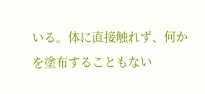いる。体に直接触れず、何かを塗布することもない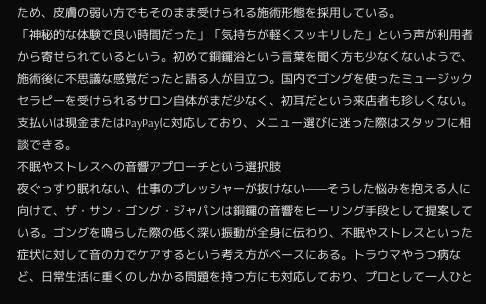ため、皮膚の弱い方でもそのまま受けられる施術形態を採用している。
「神秘的な体験で良い時間だった」「気持ちが軽くスッキリした」という声が利用者から寄せられているという。初めて銅鑼浴という言葉を聞く方も少なくないようで、施術後に不思議な感覚だったと語る人が目立つ。国内でゴングを使ったミュージックセラピーを受けられるサロン自体がまだ少なく、初耳だという来店者も珍しくない。支払いは現金またはPayPayに対応しており、メニュー選びに迷った際はスタッフに相談できる。
不眠やストレスへの音響アプローチという選択肢
夜ぐっすり眠れない、仕事のプレッシャーが抜けない——そうした悩みを抱える人に向けて、ザ・サン・ゴング・ジャパンは銅鑼の音響をヒーリング手段として提案している。ゴングを鳴らした際の低く深い振動が全身に伝わり、不眠やストレスといった症状に対して音の力でケアするという考え方がベースにある。トラウマやうつ病など、日常生活に重くのしかかる問題を持つ方にも対応しており、プロとして一人ひと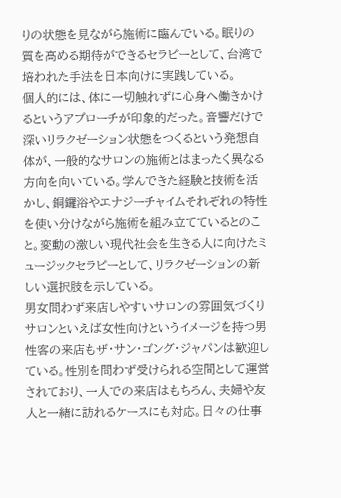りの状態を見ながら施術に臨んでいる。眠りの質を高める期待ができるセラピーとして、台湾で培われた手法を日本向けに実践している。
個人的には、体に一切触れずに心身へ働きかけるというアプローチが印象的だった。音響だけで深いリラクゼーション状態をつくるという発想自体が、一般的なサロンの施術とはまったく異なる方向を向いている。学んできた経験と技術を活かし、銅鑼浴やエナジーチャイムそれぞれの特性を使い分けながら施術を組み立てているとのこと。変動の激しい現代社会を生きる人に向けたミュージックセラピーとして、リラクゼーションの新しい選択肢を示している。
男女問わず来店しやすいサロンの雰囲気づくり
サロンといえば女性向けというイメージを持つ男性客の来店もザ・サン・ゴング・ジャパンは歓迎している。性別を問わず受けられる空間として運営されており、一人での来店はもちろん、夫婦や友人と一緒に訪れるケースにも対応。日々の仕事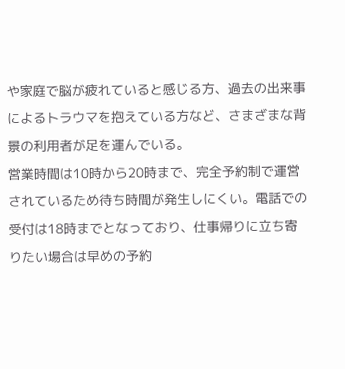や家庭で脳が疲れていると感じる方、過去の出来事によるトラウマを抱えている方など、さまざまな背景の利用者が足を運んでいる。
営業時間は10時から20時まで、完全予約制で運営されているため待ち時間が発生しにくい。電話での受付は18時までとなっており、仕事帰りに立ち寄りたい場合は早めの予約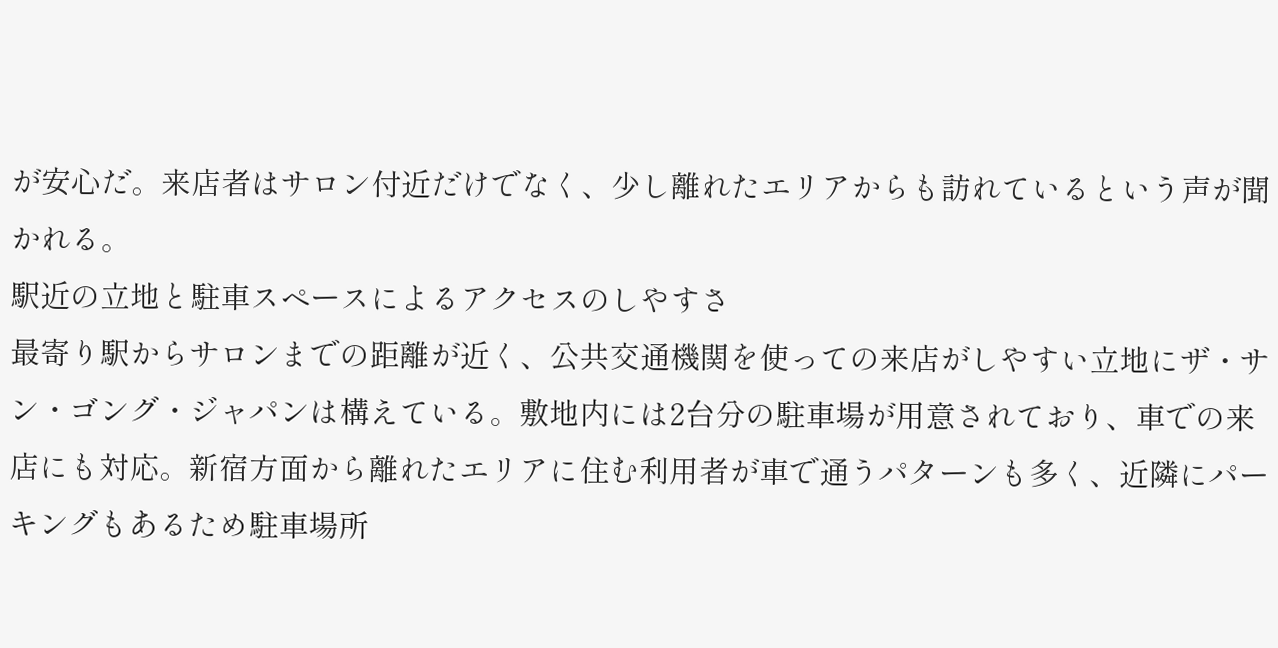が安心だ。来店者はサロン付近だけでなく、少し離れたエリアからも訪れているという声が聞かれる。
駅近の立地と駐車スペースによるアクセスのしやすさ
最寄り駅からサロンまでの距離が近く、公共交通機関を使っての来店がしやすい立地にザ・サン・ゴング・ジャパンは構えている。敷地内には2台分の駐車場が用意されており、車での来店にも対応。新宿方面から離れたエリアに住む利用者が車で通うパターンも多く、近隣にパーキングもあるため駐車場所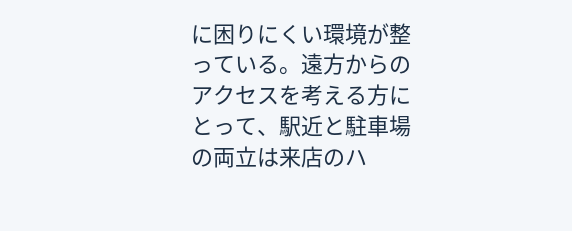に困りにくい環境が整っている。遠方からのアクセスを考える方にとって、駅近と駐車場の両立は来店のハ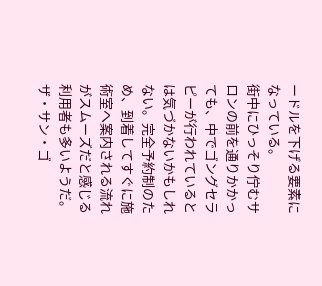ードルを下げる要素になっている。
街中にひっそり佇むサロンの前を通りかかっても、中でゴングセラピーが行われているとは気づかないかもしれない。完全予約制のため、到着してすぐに施術室へ案内される流れがスムーズだと感じる利用者も多いようだ。ザ・サン・ゴ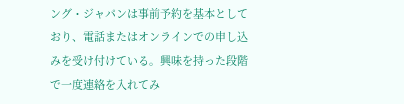ング・ジャパンは事前予約を基本としており、電話またはオンラインでの申し込みを受け付けている。興味を持った段階で一度連絡を入れてみ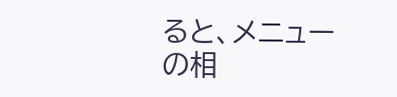ると、メニューの相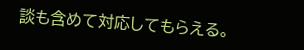談も含めて対応してもらえる。